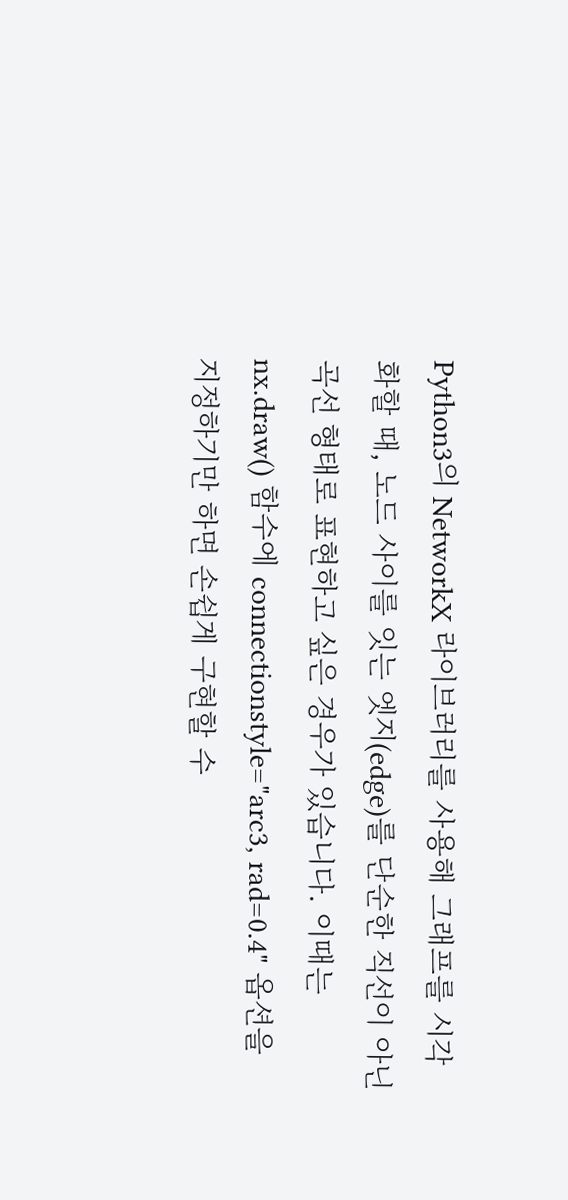Python3의 NetworkX 라이브러리를 사용해 그래프를 시각화할 때, 노드 사이를 잇는 엣지(edge)를 단순한 직선이 아닌 곡선 형태로 표현하고 싶은 경우가 있습니다. 이때는 nx.draw() 함수에 connectionstyle="arc3, rad=0.4" 옵션을 지정하기만 하면 손쉽게 구현할 수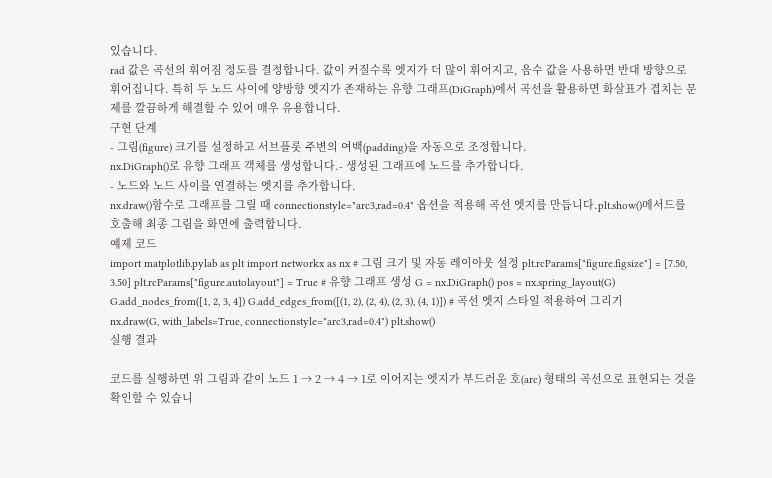있습니다.
rad 값은 곡선의 휘어짐 정도를 결정합니다. 값이 커질수록 엣지가 더 많이 휘어지고, 음수 값을 사용하면 반대 방향으로 휘어집니다. 특히 두 노드 사이에 양방향 엣지가 존재하는 유향 그래프(DiGraph)에서 곡선을 활용하면 화살표가 겹치는 문제를 깔끔하게 해결할 수 있어 매우 유용합니다.
구현 단계
- 그림(figure) 크기를 설정하고 서브플롯 주변의 여백(padding)을 자동으로 조정합니다.
nx.DiGraph()로 유향 그래프 객체를 생성합니다.- 생성된 그래프에 노드를 추가합니다.
- 노드와 노드 사이를 연결하는 엣지를 추가합니다.
nx.draw()함수로 그래프를 그릴 때 connectionstyle="arc3,rad=0.4" 옵션을 적용해 곡선 엣지를 만듭니다.plt.show()메서드를 호출해 최종 그림을 화면에 출력합니다.
예제 코드
import matplotlib.pylab as plt import networkx as nx # 그림 크기 및 자동 레이아웃 설정 plt.rcParams["figure.figsize"] = [7.50, 3.50] plt.rcParams["figure.autolayout"] = True # 유향 그래프 생성 G = nx.DiGraph() pos = nx.spring_layout(G) G.add_nodes_from([1, 2, 3, 4]) G.add_edges_from([(1, 2), (2, 4), (2, 3), (4, 1)]) # 곡선 엣지 스타일 적용하여 그리기 nx.draw(G, with_labels=True, connectionstyle="arc3,rad=0.4") plt.show()
실행 결과

코드를 실행하면 위 그림과 같이 노드 1 → 2 → 4 → 1로 이어지는 엣지가 부드러운 호(arc) 형태의 곡선으로 표현되는 것을 확인할 수 있습니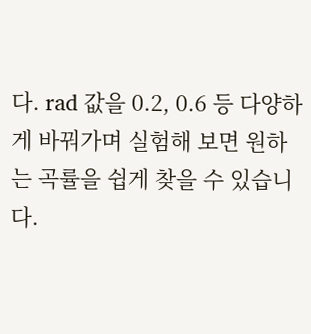다. rad 값을 0.2, 0.6 등 다양하게 바꿔가며 실험해 보면 원하는 곡률을 쉽게 찾을 수 있습니다.